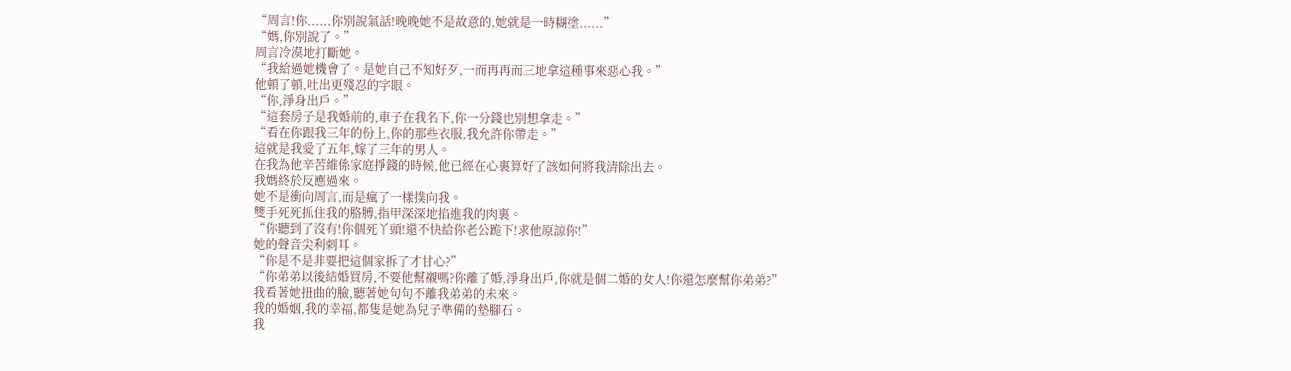“周言!你......你別說氣話!晚晚她不是故意的,她就是一時糊塗......”
“媽,你別說了。”
周言冷漠地打斷她。
“我給過她機會了。是她自己不知好歹,一而再再而三地拿這種事來惡心我。”
他頓了頓,吐出更殘忍的字眼。
“你,淨身出戶。”
“這套房子是我婚前的,車子在我名下,你一分錢也別想拿走。”
“看在你跟我三年的份上,你的那些衣服,我允許你帶走。”
這就是我愛了五年,嫁了三年的男人。
在我為他辛苦維係家庭掙錢的時候,他已經在心裏算好了該如何將我清除出去。
我媽終於反應過來。
她不是衝向周言,而是瘋了一樣撲向我。
雙手死死抓住我的胳膊,指甲深深地掐進我的肉裏。
“你聽到了沒有!你個死丫頭!還不快給你老公跪下!求他原諒你!”
她的聲音尖利刺耳。
“你是不是非要把這個家拆了才甘心?”
“你弟弟以後結婚買房,不要他幫襯嗎?你離了婚,淨身出戶,你就是個二婚的女人!你還怎麼幫你弟弟?”
我看著她扭曲的臉,聽著她句句不離我弟弟的未來。
我的婚姻,我的幸福,都隻是她為兒子準備的墊腳石。
我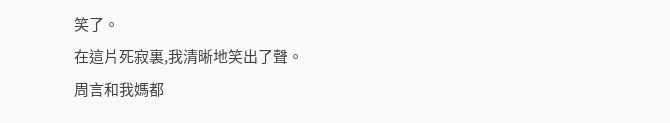笑了。
在這片死寂裏,我清晰地笑出了聲。
周言和我媽都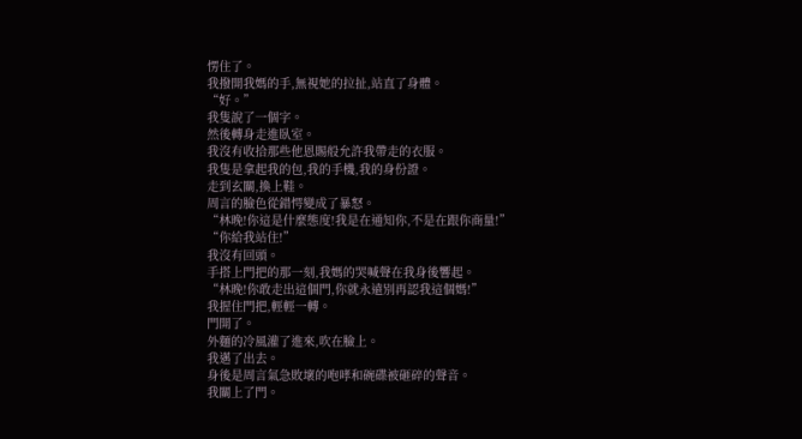愣住了。
我撥開我媽的手,無視她的拉扯,站直了身體。
“好。”
我隻說了一個字。
然後轉身走進臥室。
我沒有收拾那些他恩賜般允許我帶走的衣服。
我隻是拿起我的包,我的手機,我的身份證。
走到玄關,換上鞋。
周言的臉色從錯愕變成了暴怒。
“林晚!你這是什麼態度!我是在通知你,不是在跟你商量!”
“你給我站住!”
我沒有回頭。
手搭上門把的那一刻,我媽的哭喊聲在我身後響起。
“林晚!你敢走出這個門,你就永遠別再認我這個媽!”
我握住門把,輕輕一轉。
門開了。
外麵的冷風灌了進來,吹在臉上。
我邁了出去。
身後是周言氣急敗壞的咆哮和碗碟被砸碎的聲音。
我關上了門。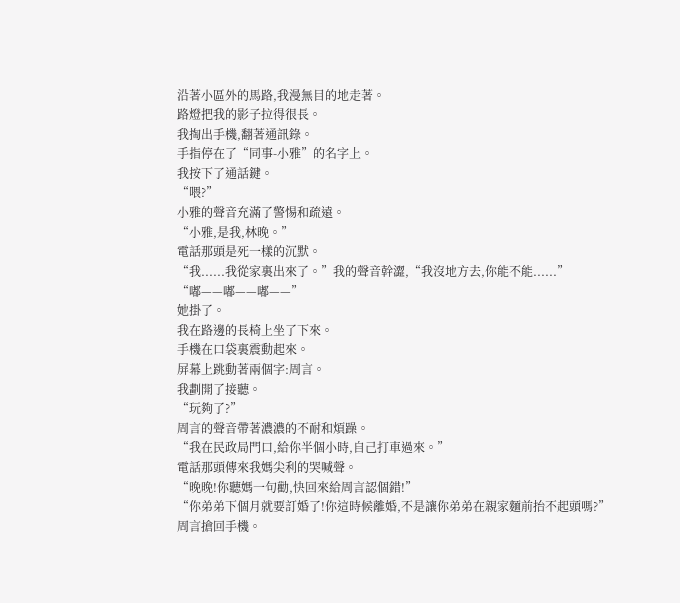沿著小區外的馬路,我漫無目的地走著。
路燈把我的影子拉得很長。
我掏出手機,翻著通訊錄。
手指停在了“同事-小雅”的名字上。
我按下了通話鍵。
“喂?”
小雅的聲音充滿了警惕和疏遠。
“小雅,是我,林晚。”
電話那頭是死一樣的沉默。
“我......我從家裏出來了。”我的聲音幹澀,“我沒地方去,你能不能......”
“嘟——嘟——嘟——”
她掛了。
我在路邊的長椅上坐了下來。
手機在口袋裏震動起來。
屏幕上跳動著兩個字:周言。
我劃開了接聽。
“玩夠了?”
周言的聲音帶著濃濃的不耐和煩躁。
“我在民政局門口,給你半個小時,自己打車過來。”
電話那頭傳來我媽尖利的哭喊聲。
“晚晚!你聽媽一句勸,快回來給周言認個錯!”
“你弟弟下個月就要訂婚了!你這時候離婚,不是讓你弟弟在親家麵前抬不起頭嗎?”
周言搶回手機。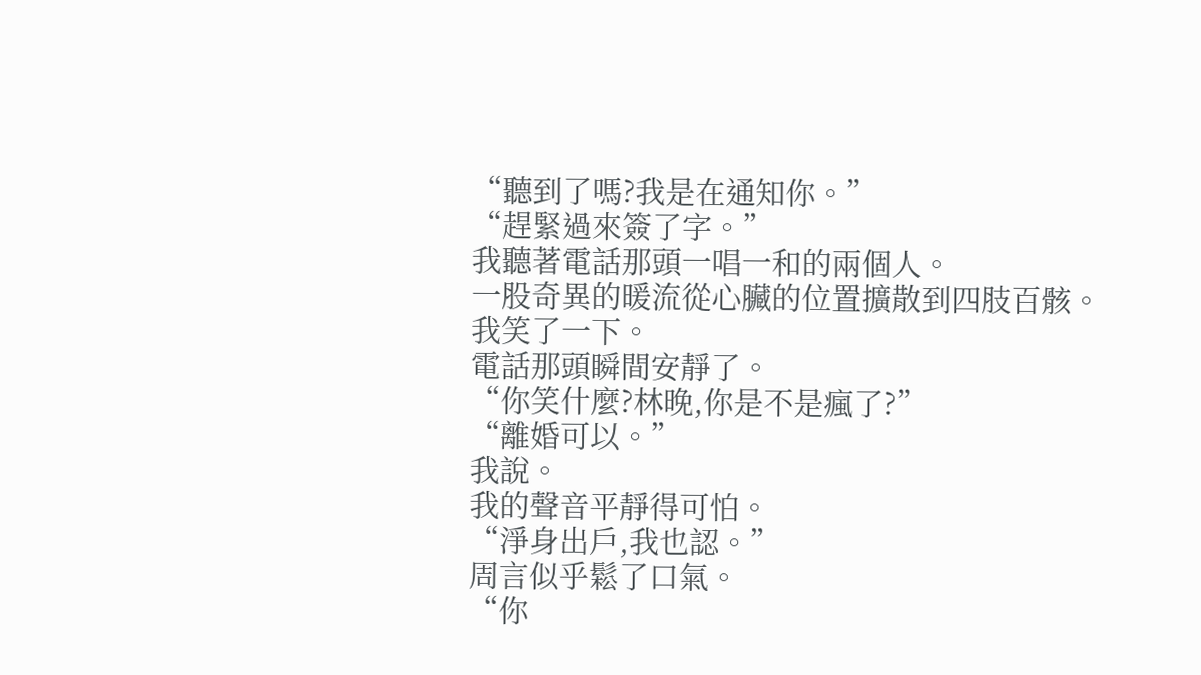“聽到了嗎?我是在通知你。”
“趕緊過來簽了字。”
我聽著電話那頭一唱一和的兩個人。
一股奇異的暖流從心臟的位置擴散到四肢百骸。
我笑了一下。
電話那頭瞬間安靜了。
“你笑什麼?林晚,你是不是瘋了?”
“離婚可以。”
我說。
我的聲音平靜得可怕。
“淨身出戶,我也認。”
周言似乎鬆了口氣。
“你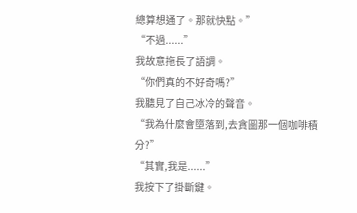總算想通了。那就快點。”
“不過......”
我故意拖長了語調。
“你們真的不好奇嗎?”
我聽見了自己冰冷的聲音。
“我為什麼會墮落到,去貪圖那一個咖啡積分?”
“其實,我是......”
我按下了掛斷鍵。